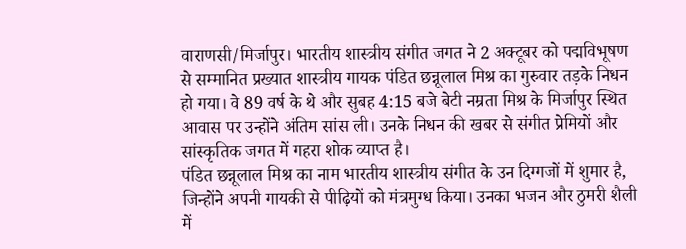वाराणसी/मिर्जापुर। भारतीय शास्त्रीय संगीत जगत ने 2 अक्टूबर को पद्मविभूषण से सम्मानित प्रख्यात शास्त्रीय गायक पंडित छन्नूलाल मिश्र का गुरुवार तड़के निधन हो गया। वे 89 वर्ष के थे और सुबह 4:15 बजे बेटी नम्रता मिश्र के मिर्जापुर स्थित आवास पर उन्होंने अंतिम सांस ली। उनके निधन की खबर से संगीत प्रेमियों और सांस्कृतिक जगत में गहरा शोक व्याप्त है।
पंडित छन्नूलाल मिश्र का नाम भारतीय शास्त्रीय संगीत के उन दिग्गजों में शुमार है, जिन्होंने अपनी गायकी से पीढ़ियों को मंत्रमुग्ध किया। उनका भजन और ठुमरी शैली में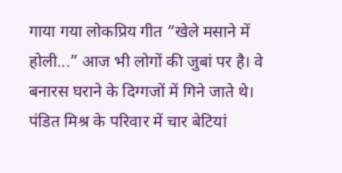गाया गया लोकप्रिय गीत “खेले मसाने में होली...” आज भी लोगों की जुबां पर है। वे बनारस घराने के दिग्गजों में गिने जाते थे।
पंडित मिश्र के परिवार में चार बेटियां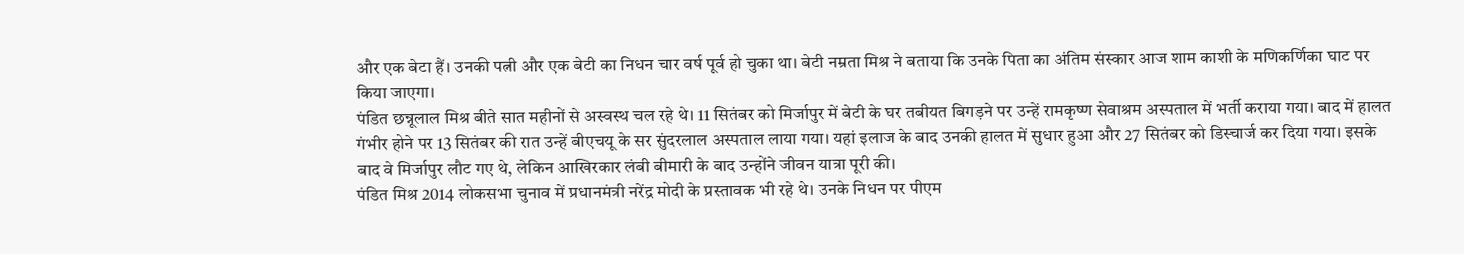और एक बेटा हैं। उनकी पत्नी और एक बेटी का निधन चार वर्ष पूर्व हो चुका था। बेटी नम्रता मिश्र ने बताया कि उनके पिता का अंतिम संस्कार आज शाम काशी के मणिकर्णिका घाट पर किया जाएगा।
पंडित छन्नूलाल मिश्र बीते सात महीनों से अस्वस्थ चल रहे थे। 11 सितंबर को मिर्जापुर में बेटी के घर तबीयत बिगड़ने पर उन्हें रामकृष्ण सेवाश्रम अस्पताल में भर्ती कराया गया। बाद में हालत गंभीर होने पर 13 सितंबर की रात उन्हें बीएचयू के सर सुंदरलाल अस्पताल लाया गया। यहां इलाज के बाद उनकी हालत में सुधार हुआ और 27 सितंबर को डिस्चार्ज कर दिया गया। इसके बाद वे मिर्जापुर लौट गए थे, लेकिन आखिरकार लंबी बीमारी के बाद उन्होंने जीवन यात्रा पूरी की।
पंडित मिश्र 2014 लोकसभा चुनाव में प्रधानमंत्री नरेंद्र मोदी के प्रस्तावक भी रहे थे। उनके निधन पर पीएम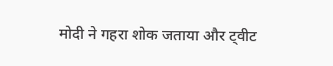मोदी ने गहरा शोक जताया और ट्वीट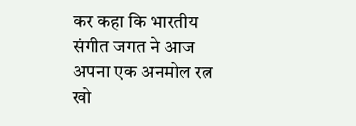कर कहा कि भारतीय संगीत जगत ने आज अपना एक अनमोल रत्न खो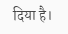दिया है।